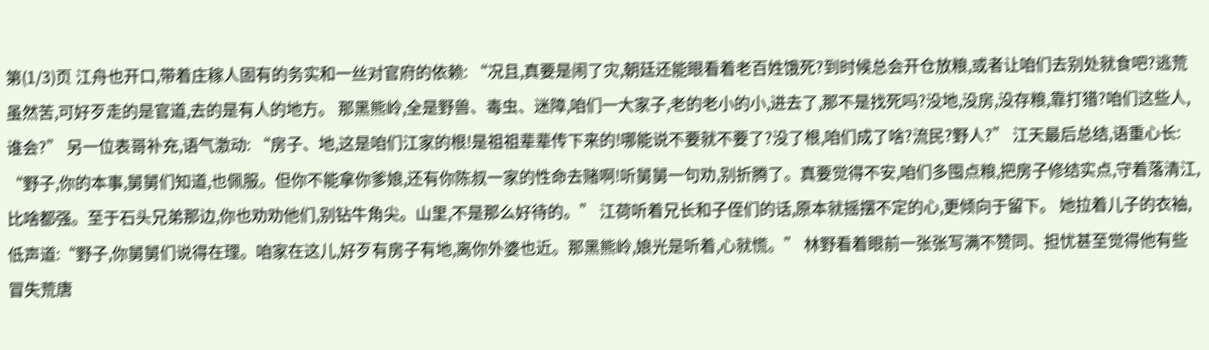第(1/3)页 江舟也开口,带着庄稼人固有的务实和一丝对官府的依赖: “况且,真要是闹了灾,朝廷还能眼看着老百姓饿死?到时候总会开仓放粮,或者让咱们去别处就食吧?逃荒虽然苦,可好歹走的是官道,去的是有人的地方。 那黑熊岭,全是野兽、毒虫、迷障,咱们一大家子,老的老小的小,进去了,那不是找死吗?没地,没房,没存粮,靠打猎?咱们这些人,谁会?” 另一位表哥补充,语气激动: “房子、地,这是咱们江家的根!是祖祖辈辈传下来的!哪能说不要就不要了?没了根,咱们成了啥?流民?野人?” 江天最后总结,语重心长: “野子,你的本事,舅舅们知道,也佩服。但你不能拿你爹娘,还有你陈叔一家的性命去赌啊!听舅舅一句劝,别折腾了。真要觉得不安,咱们多囤点粮,把房子修结实点,守着落清江,比啥都强。至于石头兄弟那边,你也劝劝他们,别钻牛角尖。山里,不是那么好待的。” 江荷听着兄长和子侄们的话,原本就摇摆不定的心,更倾向于留下。 她拉着儿子的衣袖,低声道:“野子,你舅舅们说得在理。咱家在这儿,好歹有房子有地,离你外婆也近。那黑熊岭,娘光是听着,心就慌。” 林野看着眼前一张张写满不赞同、担忧甚至觉得他有些冒失荒唐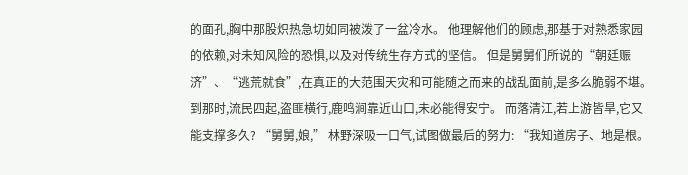的面孔,胸中那股炽热急切如同被泼了一盆冷水。 他理解他们的顾虑,那基于对熟悉家园的依赖,对未知风险的恐惧,以及对传统生存方式的坚信。 但是舅舅们所说的“朝廷赈济”、“逃荒就食”,在真正的大范围天灾和可能随之而来的战乱面前,是多么脆弱不堪。 到那时,流民四起,盗匪横行,鹿鸣涧靠近山口,未必能得安宁。 而落清江,若上游皆旱,它又能支撑多久? “舅舅,娘,” 林野深吸一口气,试图做最后的努力: “我知道房子、地是根。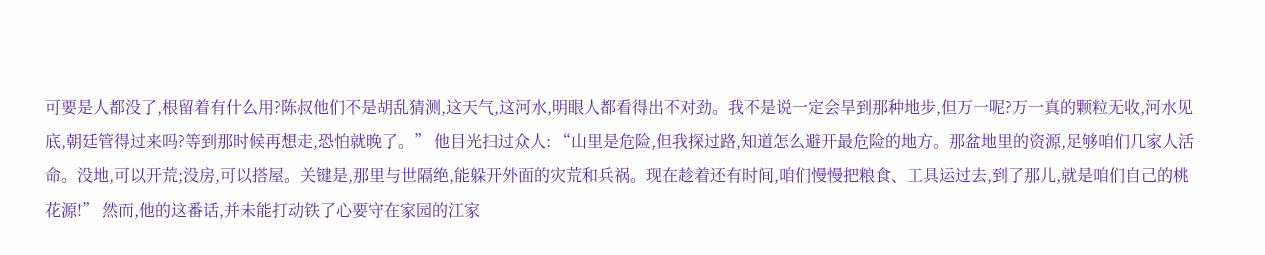可要是人都没了,根留着有什么用?陈叔他们不是胡乱猜测,这天气,这河水,明眼人都看得出不对劲。我不是说一定会旱到那种地步,但万一呢?万一真的颗粒无收,河水见底,朝廷管得过来吗?等到那时候再想走,恐怕就晚了。” 他目光扫过众人: “山里是危险,但我探过路,知道怎么避开最危险的地方。那盆地里的资源,足够咱们几家人活命。没地,可以开荒;没房,可以搭屋。关键是,那里与世隔绝,能躲开外面的灾荒和兵祸。现在趁着还有时间,咱们慢慢把粮食、工具运过去,到了那儿,就是咱们自己的桃花源!” 然而,他的这番话,并未能打动铁了心要守在家园的江家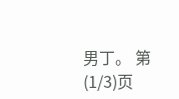男丁。 第(1/3)页